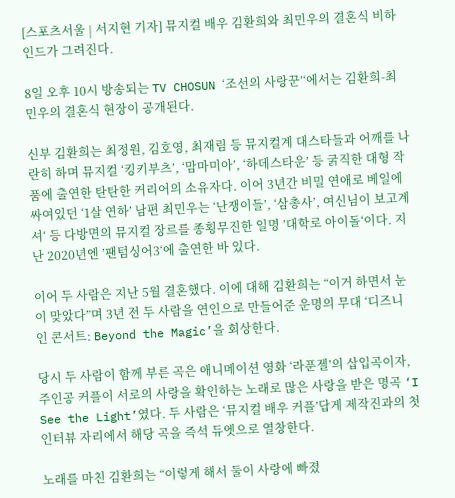[스포츠서울 | 서지현 기자] 뮤지컬 배우 김환희와 최민우의 결혼식 비하인드가 그려진다.

8일 오후 10시 방송되는 TV CHOSUN ‘조선의 사랑꾼’‘에서는 김환희-최민우의 결혼식 현장이 공개된다.

신부 김환희는 최정원, 김호영, 최재림 등 뮤지컬계 대스타들과 어깨를 나란히 하며 뮤지컬 ‘킹키부츠’, ‘맘마미아’, ‘하데스타운’ 등 굵직한 대형 작품에 출연한 탄탄한 커리어의 소유자다. 이어 3년간 비밀 연애로 베일에 싸여있던 ‘1살 연하’ 남편 최민우는 ‘난쟁이들’, ‘삼총사’, 여신님이 보고계셔‘ 등 다방면의 뮤지컬 장르를 종횡무진한 일명 ’대학로 아이돌‘이다. 지난 2020년엔 ’팬텀싱어3‘에 출연한 바 있다.

이어 두 사람은 지난 5월 결혼했다. 이에 대해 김환희는 “이거 하면서 눈이 맞았다”며 3년 전 두 사람을 연인으로 만들어준 운명의 무대 ‘디즈니 인 콘서트: Beyond the Magic’을 회상한다.

당시 두 사람이 함께 부른 곡은 애니메이션 영화 ‘라푼젤’의 삽입곡이자, 주인공 커플이 서로의 사랑을 확인하는 노래로 많은 사랑을 받은 명곡 ‘I See the Light’였다. 두 사람은 ‘뮤지컬 배우 커플’답게 제작진과의 첫 인터뷰 자리에서 해당 곡을 즉석 듀엣으로 열창한다.

노래를 마친 김환희는 “이렇게 해서 둘이 사랑에 빠졌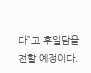다”고 후일담을 전할 예정이다.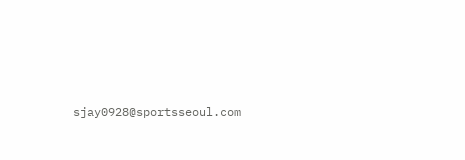sjay0928@sportsseoul.com